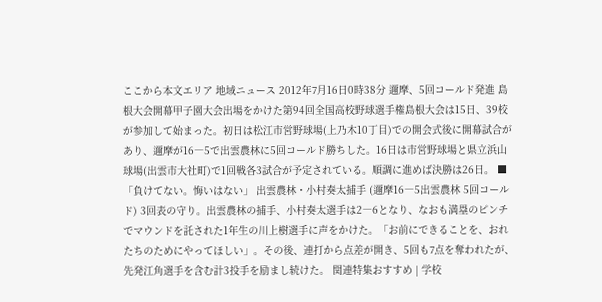ここから本文エリア 地域ニュース 2012年7月16日0時38分 邇摩、5回コールド発進 島根大会開幕甲子園大会出場をかけた第94回全国高校野球選手権島根大会は15日、39校が参加して始まった。初日は松江市営野球場(上乃木10丁目)での開会式後に開幕試合があり、邇摩が16―5で出雲農林に5回コールド勝ちした。16日は市営野球場と県立浜山球場(出雲市大社町)で1回戦各3試合が予定されている。順調に進めば決勝は26日。 ■「負けてない。悔いはない」 出雲農林・小村奏太捕手 (邇摩16―5出雲農林 5回コールド) 3回表の守り。出雲農林の捕手、小村奏太選手は2―6となり、なおも満塁のピンチでマウンドを託された1年生の川上樹選手に声をかけた。「お前にできることを、おれたちのためにやってほしい」。その後、連打から点差が開き、5回も7点を奪われたが、先発江角選手を含む計3投手を励まし続けた。 関連特集おすすめ | 学校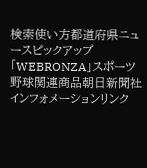検索使い方都道府県ニュースピックアップ
「WEBRONZA」スポーツ
野球関連商品朝日新聞社インフォメーションリンク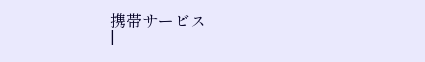携帯サービス
|